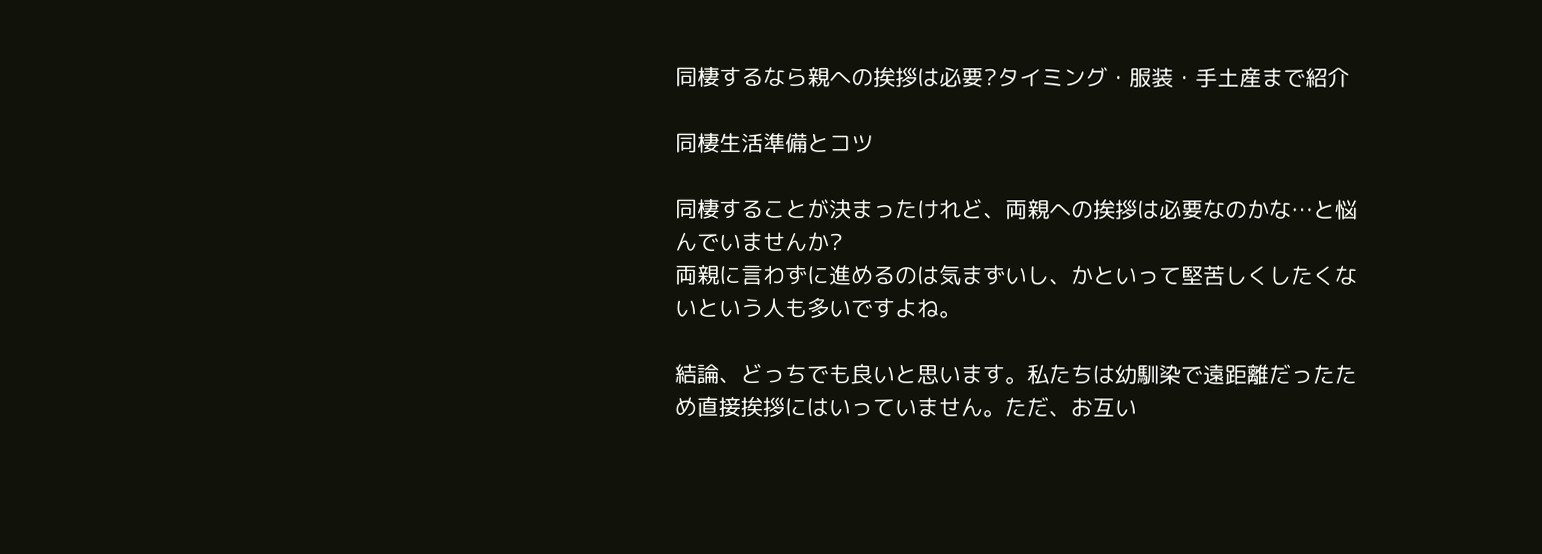同棲するなら親への挨拶は必要?タイミング・服装・手土産まで紹介

同棲生活準備とコツ

同棲することが決まったけれど、両親への挨拶は必要なのかな…と悩んでいませんか?
両親に言わずに進めるのは気まずいし、かといって堅苦しくしたくないという人も多いですよね。

結論、どっちでも良いと思います。私たちは幼馴染で遠距離だったため直接挨拶にはいっていません。ただ、お互い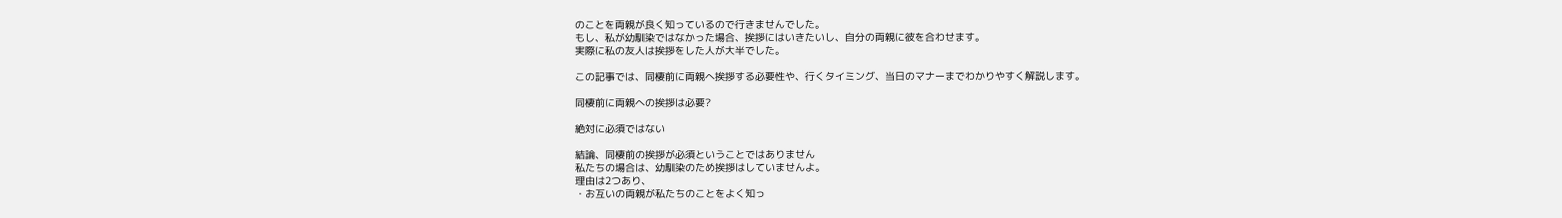のことを両親が良く知っているので行きませんでした。
もし、私が幼馴染ではなかった場合、挨拶にはいきたいし、自分の両親に彼を合わせます。
実際に私の友人は挨拶をした人が大半でした。

この記事では、同棲前に両親へ挨拶する必要性や、行くタイミング、当日のマナーまでわかりやすく解説します。

同棲前に両親への挨拶は必要?

絶対に必須ではない

結論、同棲前の挨拶が必須ということではありません
私たちの場合は、幼馴染のため挨拶はしていませんよ。
理由は2つあり、
・お互いの両親が私たちのことをよく知っ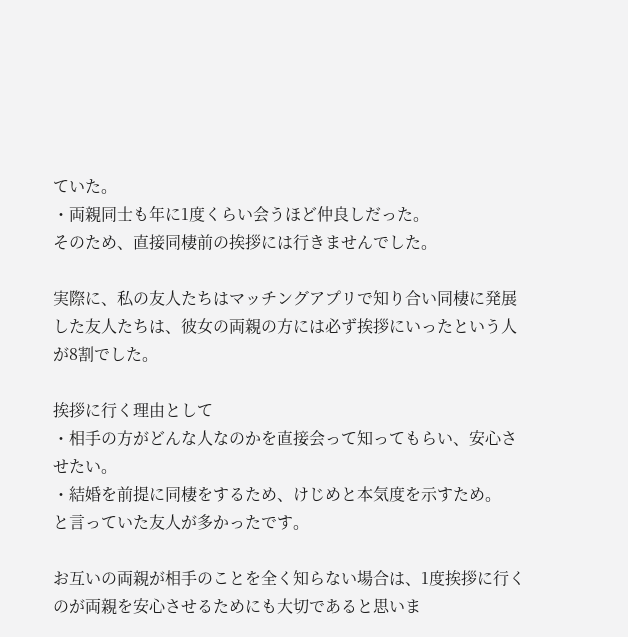ていた。
・両親同士も年に1度くらい会うほど仲良しだった。
そのため、直接同棲前の挨拶には行きませんでした。

実際に、私の友人たちはマッチングアプリで知り合い同棲に発展した友人たちは、彼女の両親の方には必ず挨拶にいったという人が8割でした。

挨拶に行く理由として
・相手の方がどんな人なのかを直接会って知ってもらい、安心させたい。
・結婚を前提に同棲をするため、けじめと本気度を示すため。
と言っていた友人が多かったです。

お互いの両親が相手のことを全く知らない場合は、1度挨拶に行くのが両親を安心させるためにも大切であると思いま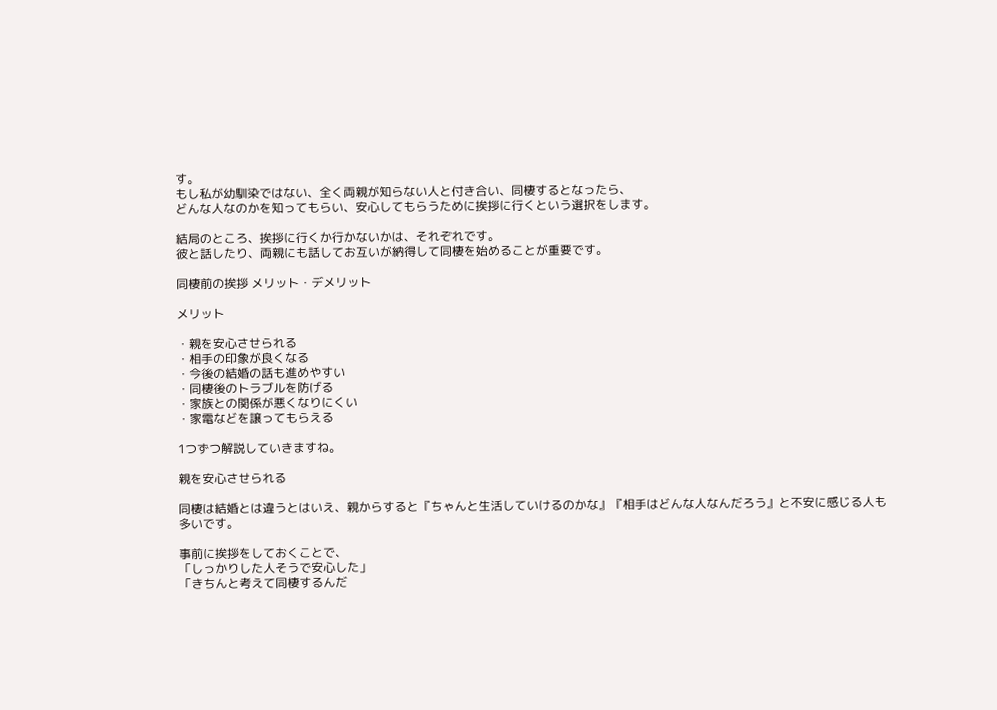す。
もし私が幼馴染ではない、全く両親が知らない人と付き合い、同棲するとなったら、
どんな人なのかを知ってもらい、安心してもらうために挨拶に行くという選択をします。

結局のところ、挨拶に行くか行かないかは、それぞれです。
彼と話したり、両親にも話してお互いが納得して同棲を始めることが重要です。

同棲前の挨拶 メリット・デメリット

メリット

・親を安心させられる
・相手の印象が良くなる
・今後の結婚の話も進めやすい
・同棲後のトラブルを防げる
・家族との関係が悪くなりにくい
・家電などを譲ってもらえる

1つずつ解説していきますね。

親を安心させられる

同棲は結婚とは違うとはいえ、親からすると『ちゃんと生活していけるのかな』『相手はどんな人なんだろう』と不安に感じる人も多いです。

事前に挨拶をしておくことで、
「しっかりした人そうで安心した」
「きちんと考えて同棲するんだ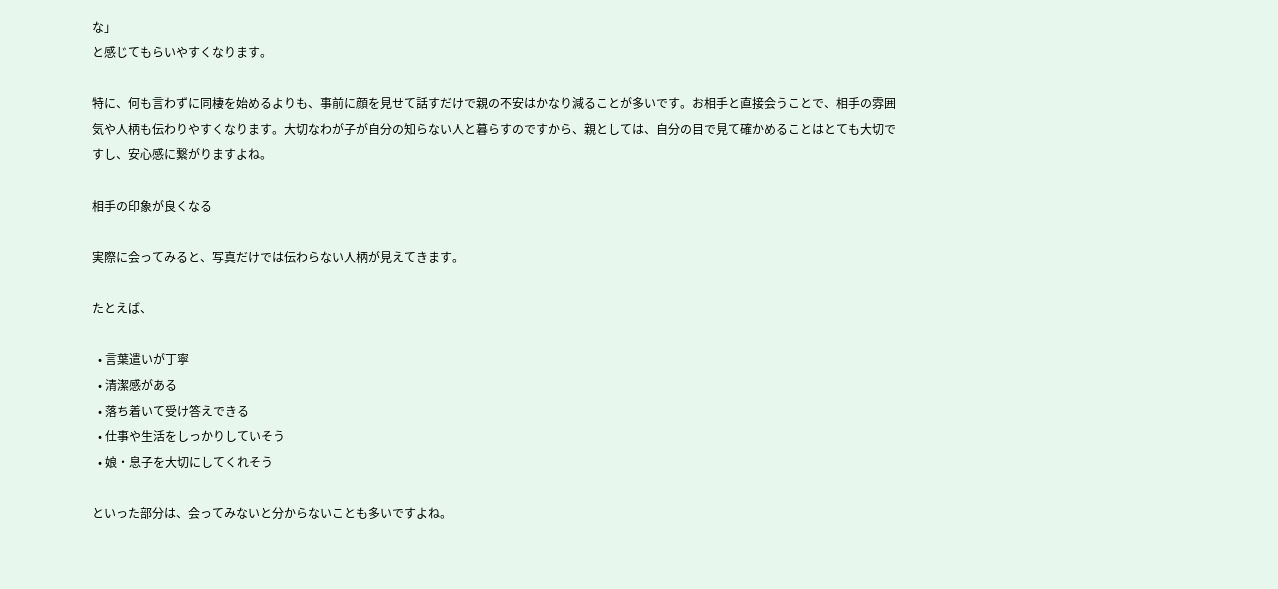な」
と感じてもらいやすくなります。

特に、何も言わずに同棲を始めるよりも、事前に顔を見せて話すだけで親の不安はかなり減ることが多いです。お相手と直接会うことで、相手の雰囲気や人柄も伝わりやすくなります。大切なわが子が自分の知らない人と暮らすのですから、親としては、自分の目で見て確かめることはとても大切ですし、安心感に繋がりますよね。

相手の印象が良くなる

実際に会ってみると、写真だけでは伝わらない人柄が見えてきます。

たとえば、

  • 言葉遣いが丁寧
  • 清潔感がある
  • 落ち着いて受け答えできる
  • 仕事や生活をしっかりしていそう
  • 娘・息子を大切にしてくれそう

といった部分は、会ってみないと分からないことも多いですよね。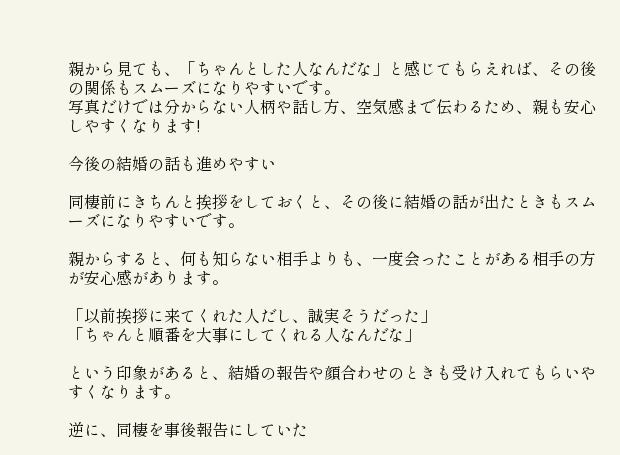親から見ても、「ちゃんとした人なんだな」と感じてもらえれば、その後の関係もスムーズになりやすいです。
写真だけでは分からない人柄や話し方、空気感まで伝わるため、親も安心しやすくなります!

今後の結婚の話も進めやすい

同棲前にきちんと挨拶をしておくと、その後に結婚の話が出たときもスムーズになりやすいです。

親からすると、何も知らない相手よりも、一度会ったことがある相手の方が安心感があります。

「以前挨拶に来てくれた人だし、誠実そうだった」
「ちゃんと順番を大事にしてくれる人なんだな」

という印象があると、結婚の報告や顔合わせのときも受け入れてもらいやすくなります。

逆に、同棲を事後報告にしていた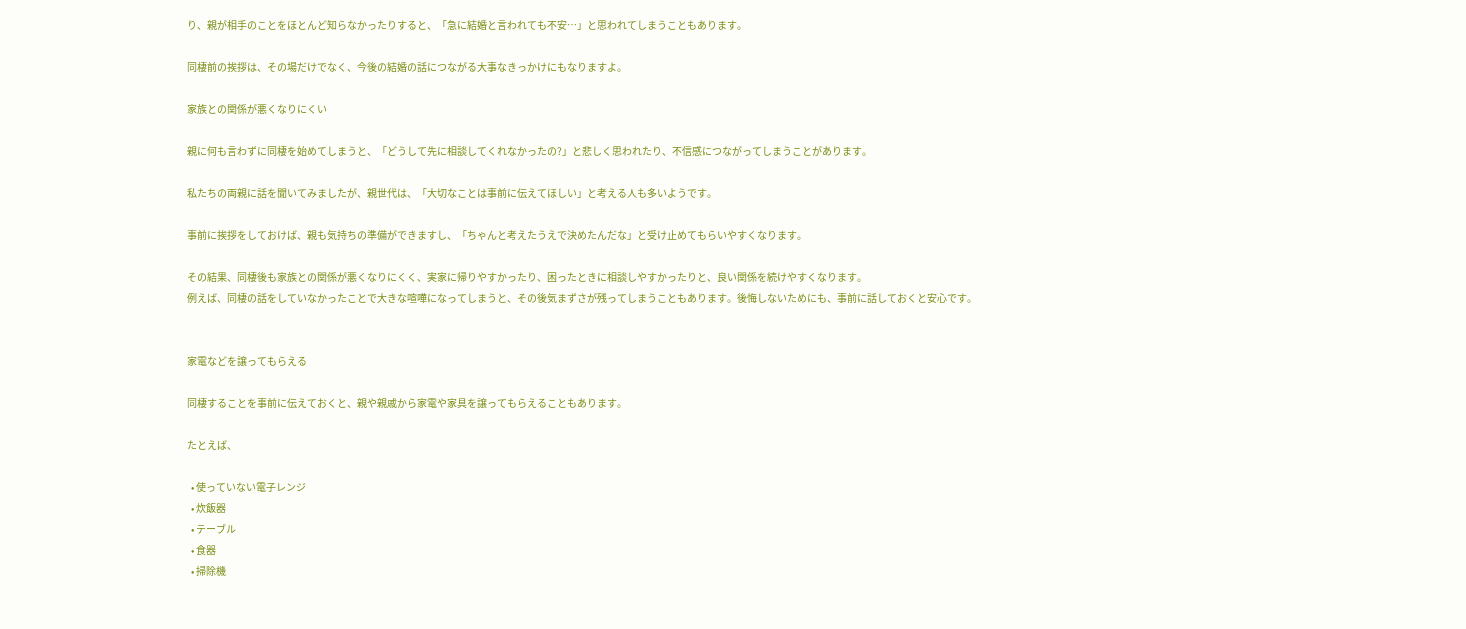り、親が相手のことをほとんど知らなかったりすると、「急に結婚と言われても不安…」と思われてしまうこともあります。

同棲前の挨拶は、その場だけでなく、今後の結婚の話につながる大事なきっかけにもなりますよ。

家族との関係が悪くなりにくい

親に何も言わずに同棲を始めてしまうと、「どうして先に相談してくれなかったの?」と悲しく思われたり、不信感につながってしまうことがあります。

私たちの両親に話を聞いてみましたが、親世代は、「大切なことは事前に伝えてほしい」と考える人も多いようです。

事前に挨拶をしておけば、親も気持ちの準備ができますし、「ちゃんと考えたうえで決めたんだな」と受け止めてもらいやすくなります。

その結果、同棲後も家族との関係が悪くなりにくく、実家に帰りやすかったり、困ったときに相談しやすかったりと、良い関係を続けやすくなります。
例えば、同棲の話をしていなかったことで大きな喧嘩になってしまうと、その後気まずさが残ってしまうこともあります。後悔しないためにも、事前に話しておくと安心です。


家電などを譲ってもらえる

同棲することを事前に伝えておくと、親や親戚から家電や家具を譲ってもらえることもあります。

たとえば、

  • 使っていない電子レンジ
  • 炊飯器
  • テーブル
  • 食器
  • 掃除機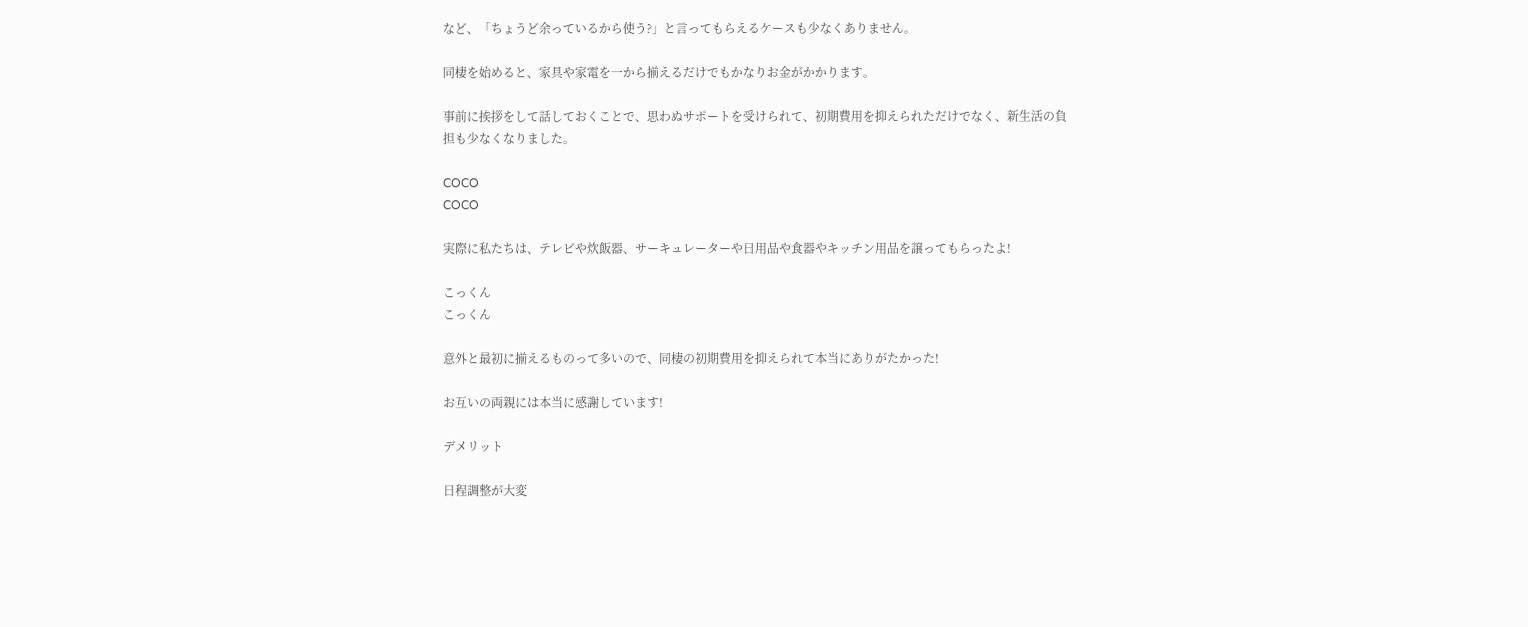など、「ちょうど余っているから使う?」と言ってもらえるケースも少なくありません。

同棲を始めると、家具や家電を一から揃えるだけでもかなりお金がかかります。

事前に挨拶をして話しておくことで、思わぬサポートを受けられて、初期費用を抑えられただけでなく、新生活の負担も少なくなりました。

COCO
COCO

実際に私たちは、テレビや炊飯器、サーキュレーターや日用品や食器やキッチン用品を譲ってもらったよ!

こっくん
こっくん

意外と最初に揃えるものって多いので、同棲の初期費用を抑えられて本当にありがたかった!

お互いの両親には本当に感謝しています!

デメリット

日程調整が大変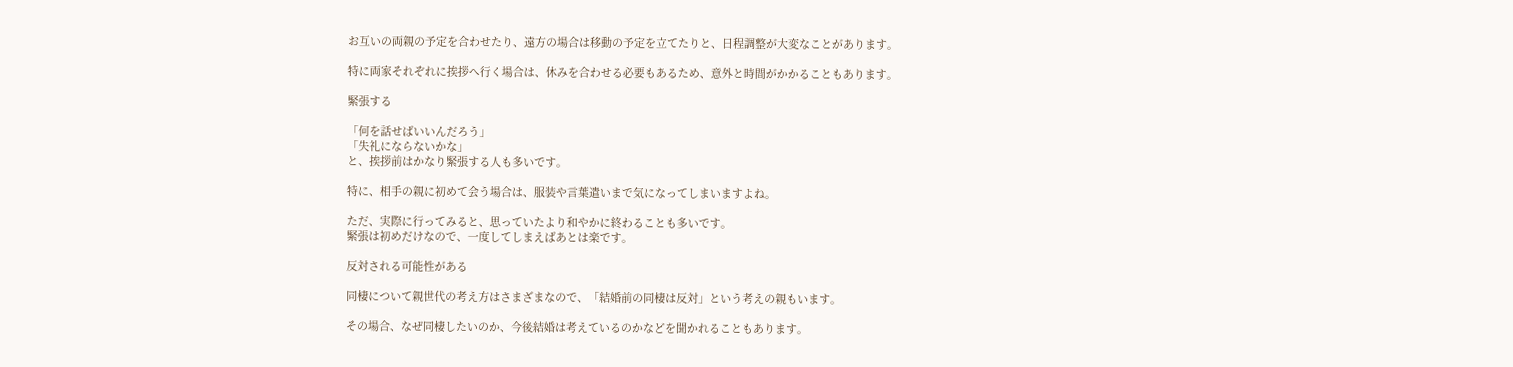お互いの両親の予定を合わせたり、遠方の場合は移動の予定を立てたりと、日程調整が大変なことがあります。

特に両家それぞれに挨拶へ行く場合は、休みを合わせる必要もあるため、意外と時間がかかることもあります。

緊張する

「何を話せばいいんだろう」
「失礼にならないかな」
と、挨拶前はかなり緊張する人も多いです。

特に、相手の親に初めて会う場合は、服装や言葉遣いまで気になってしまいますよね。

ただ、実際に行ってみると、思っていたより和やかに終わることも多いです。
緊張は初めだけなので、一度してしまえばあとは楽です。

反対される可能性がある

同棲について親世代の考え方はさまざまなので、「結婚前の同棲は反対」という考えの親もいます。

その場合、なぜ同棲したいのか、今後結婚は考えているのかなどを聞かれることもあります。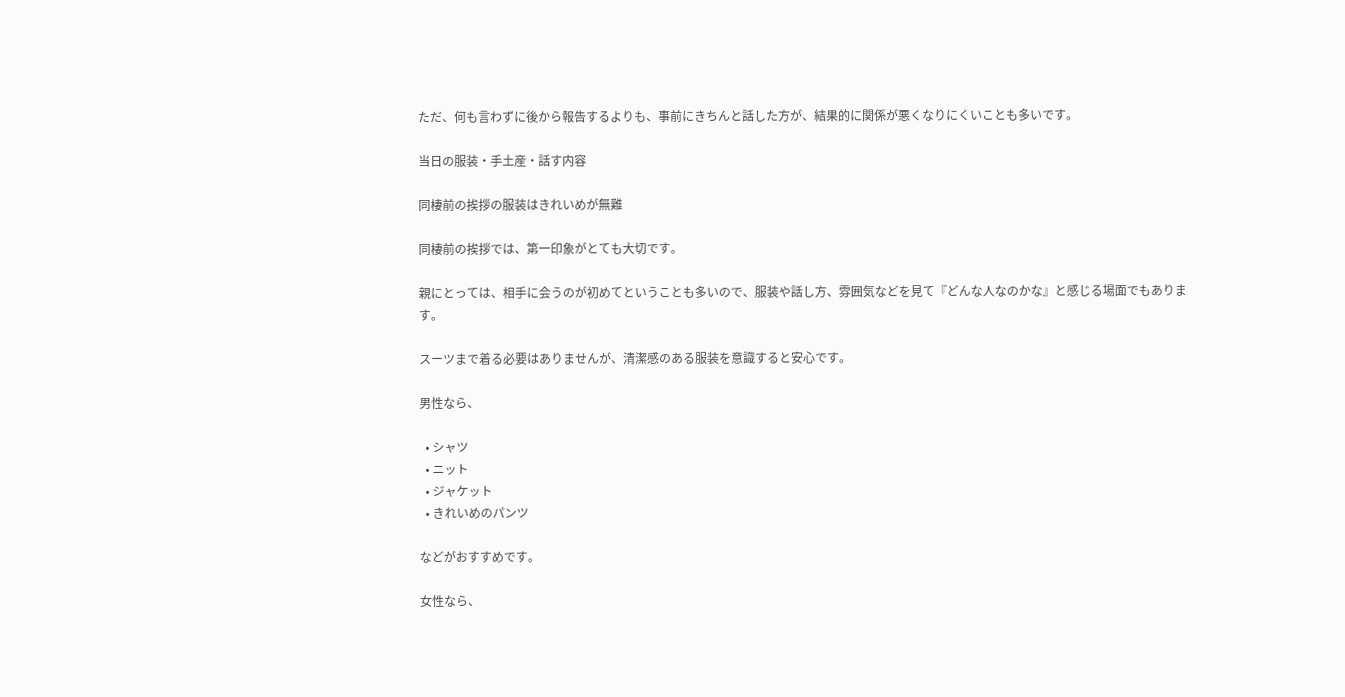ただ、何も言わずに後から報告するよりも、事前にきちんと話した方が、結果的に関係が悪くなりにくいことも多いです。

当日の服装・手土産・話す内容

同棲前の挨拶の服装はきれいめが無難

同棲前の挨拶では、第一印象がとても大切です。

親にとっては、相手に会うのが初めてということも多いので、服装や話し方、雰囲気などを見て『どんな人なのかな』と感じる場面でもあります。

スーツまで着る必要はありませんが、清潔感のある服装を意識すると安心です。

男性なら、

  • シャツ
  • ニット
  • ジャケット
  • きれいめのパンツ

などがおすすめです。

女性なら、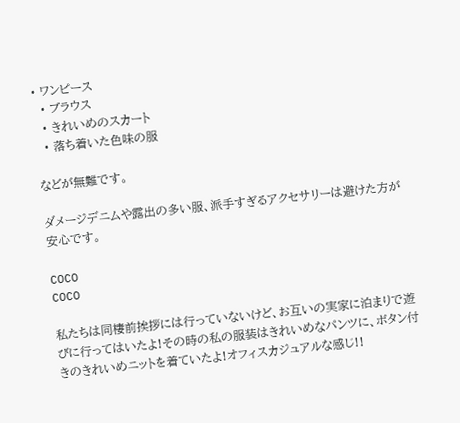• ワンピース
  • ブラウス
  • きれいめのスカート
  • 落ち着いた色味の服

などが無難です。

ダメージデニムや露出の多い服、派手すぎるアクセサリーは避けた方が安心です。

COCO
COCO

私たちは同棲前挨拶には行っていないけど、お互いの実家に泊まりで遊びに行ってはいたよ!その時の私の服装はきれいめなパンツに、ボタン付きのきれいめニットを着ていたよ!オフィスカジュアルな感じ!!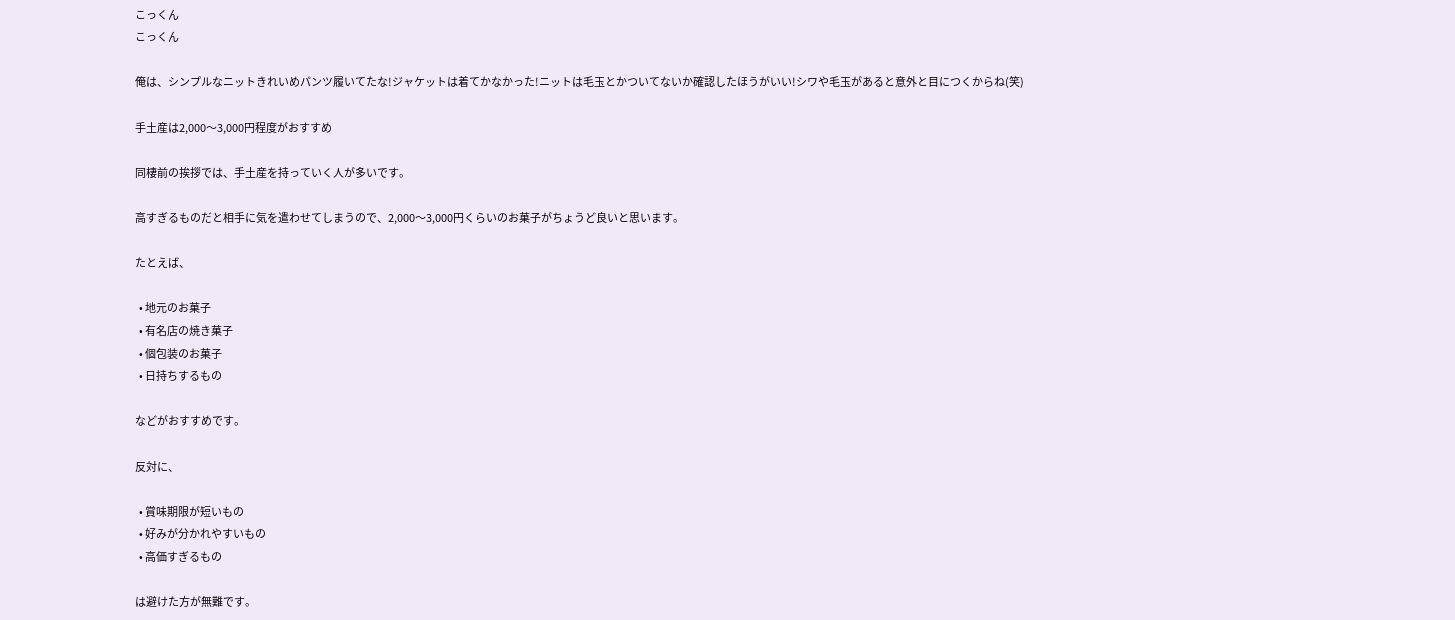こっくん
こっくん

俺は、シンプルなニットきれいめパンツ履いてたな!ジャケットは着てかなかった!ニットは毛玉とかついてないか確認したほうがいい!シワや毛玉があると意外と目につくからね(笑)

手土産は2,000〜3,000円程度がおすすめ

同棲前の挨拶では、手土産を持っていく人が多いです。

高すぎるものだと相手に気を遣わせてしまうので、2,000〜3,000円くらいのお菓子がちょうど良いと思います。

たとえば、

  • 地元のお菓子
  • 有名店の焼き菓子
  • 個包装のお菓子
  • 日持ちするもの

などがおすすめです。

反対に、

  • 賞味期限が短いもの
  • 好みが分かれやすいもの
  • 高価すぎるもの

は避けた方が無難です。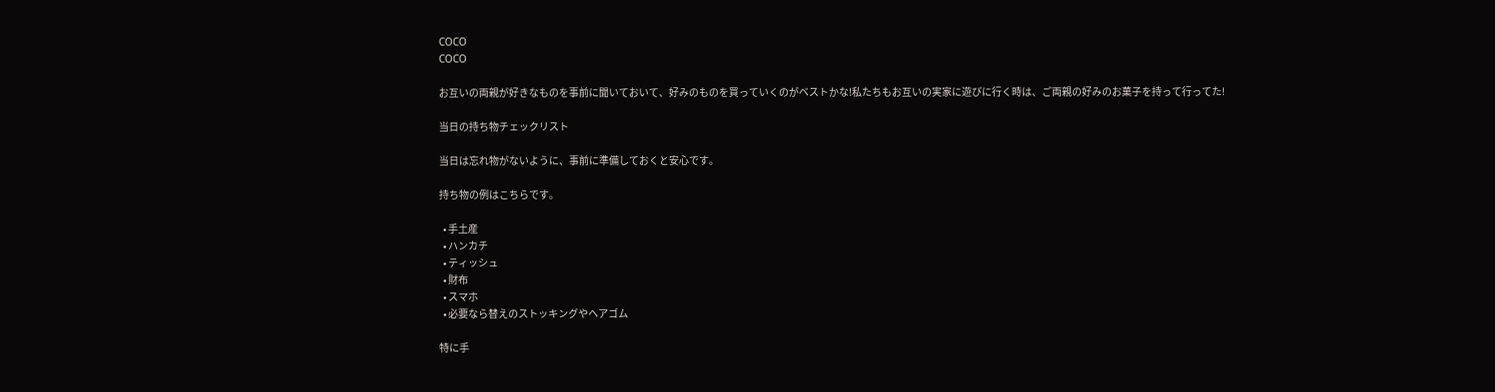COCO
COCO

お互いの両親が好きなものを事前に聞いておいて、好みのものを買っていくのがベストかな!私たちもお互いの実家に遊びに行く時は、ご両親の好みのお菓子を持って行ってた!

当日の持ち物チェックリスト

当日は忘れ物がないように、事前に準備しておくと安心です。

持ち物の例はこちらです。

  • 手土産
  • ハンカチ
  • ティッシュ
  • 財布
  • スマホ
  • 必要なら替えのストッキングやヘアゴム

特に手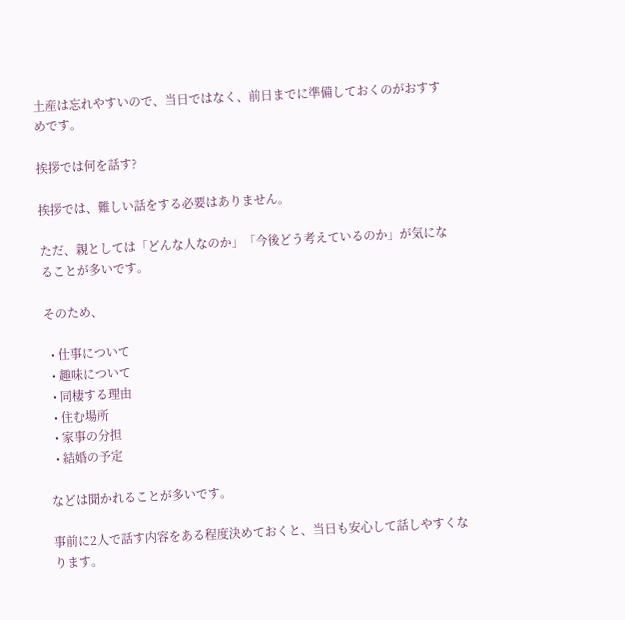土産は忘れやすいので、当日ではなく、前日までに準備しておくのがおすすめです。

挨拶では何を話す?

挨拶では、難しい話をする必要はありません。

ただ、親としては「どんな人なのか」「今後どう考えているのか」が気になることが多いです。

そのため、

  • 仕事について
  • 趣味について
  • 同棲する理由
  • 住む場所
  • 家事の分担
  • 結婚の予定

などは聞かれることが多いです。

事前に2人で話す内容をある程度決めておくと、当日も安心して話しやすくなります。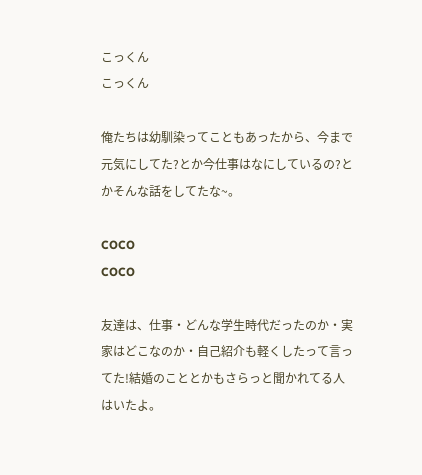こっくん
こっくん

俺たちは幼馴染ってこともあったから、今まで元気にしてた?とか今仕事はなにしているの?とかそんな話をしてたな~。

COCO
COCO

友達は、仕事・どんな学生時代だったのか・実家はどこなのか・自己紹介も軽くしたって言ってた!結婚のこととかもさらっと聞かれてる人はいたよ。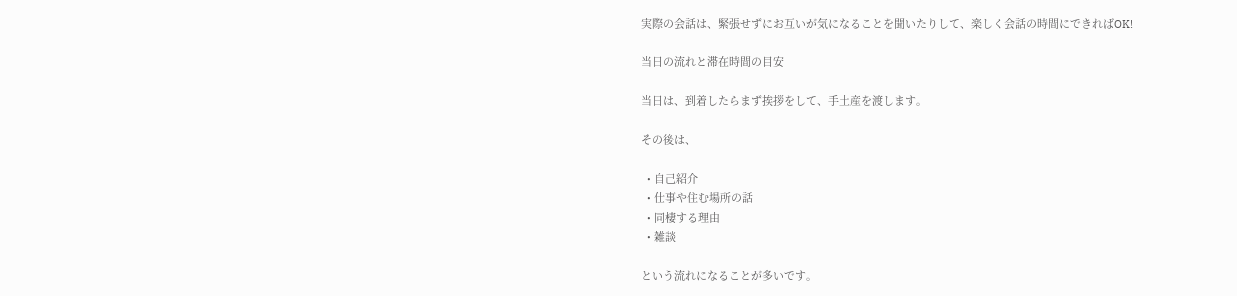実際の会話は、緊張せずにお互いが気になることを聞いたりして、楽しく会話の時間にできればOK!

当日の流れと滞在時間の目安

当日は、到着したらまず挨拶をして、手土産を渡します。

その後は、

  • 自己紹介
  • 仕事や住む場所の話
  • 同棲する理由
  • 雑談

という流れになることが多いです。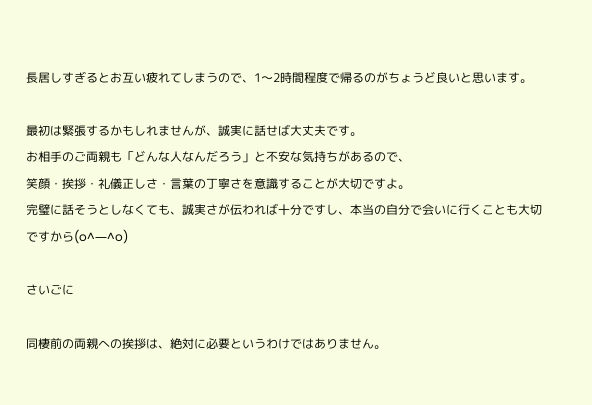長居しすぎるとお互い疲れてしまうので、1〜2時間程度で帰るのがちょうど良いと思います。

最初は緊張するかもしれませんが、誠実に話せば大丈夫です。
お相手のご両親も「どんな人なんだろう」と不安な気持ちがあるので、
笑顔・挨拶・礼儀正しさ・言葉の丁寧さを意識することが大切ですよ。
完璧に話そうとしなくても、誠実さが伝われば十分ですし、本当の自分で会いに行くことも大切ですから(o^―^o)

さいごに

同棲前の両親への挨拶は、絶対に必要というわけではありません。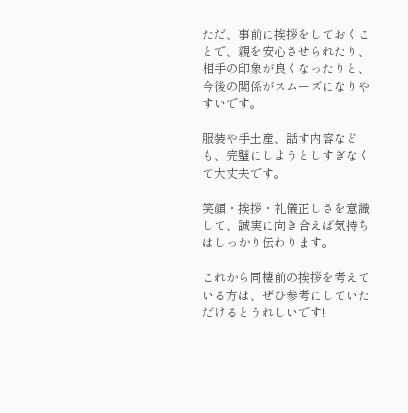ただ、事前に挨拶をしておくことで、親を安心させられたり、相手の印象が良くなったりと、今後の関係がスムーズになりやすいです。

服装や手土産、話す内容なども、完璧にしようとしすぎなくて大丈夫です。

笑顔・挨拶・礼儀正しさを意識して、誠実に向き合えば気持ちはしっかり伝わります。

これから同棲前の挨拶を考えている方は、ぜひ参考にしていただけるとうれしいです!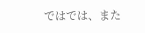ではでは、また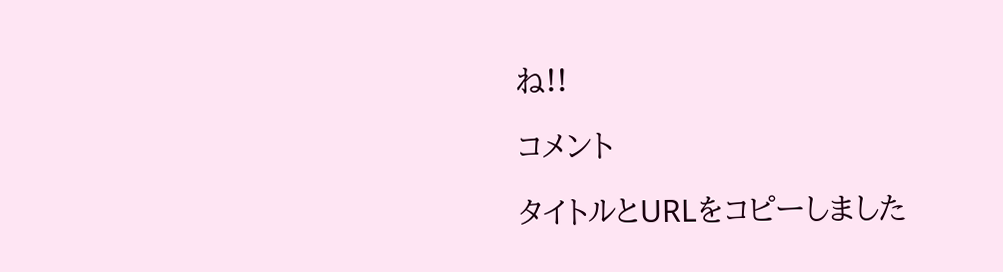ね!!

コメント

タイトルとURLをコピーしました